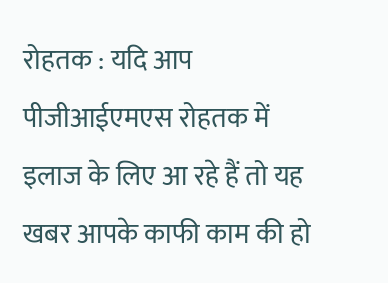रोहतक : यदि आप पीजीआईएमएस रोहतक में इलाज के लिए आ रहे हैं तो यह खबर आपके काफी काम की हो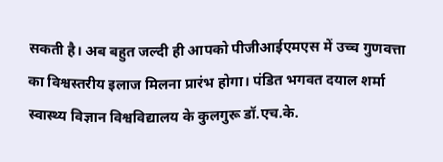सकती है। अब बहुत जल्दी ही आपको पीजीआईएमएस में उच्च गुणवत्ता का विश्वस्तरीय इलाज मिलना प्रारंभ होगा। पंडित भगवत दयाल शर्मा स्वास्थ्य विज्ञान विश्वविद्यालय के कुलगुरू डॉ.एच.के.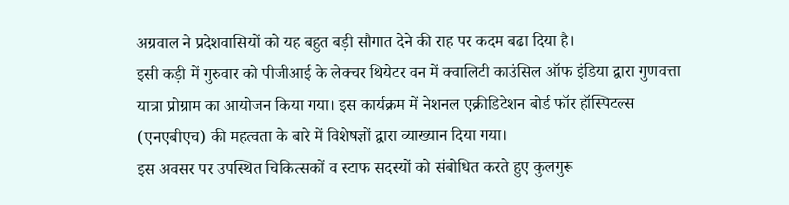अग्रवाल ने प्रदेशवासियों को यह बहुत बड़ी सौगात देने की राह पर कदम बढा दिया है।
इसी कड़ी में गुरुवार को पीजीआई के लेक्चर थियेटर वन में क्वालिटी काउंसिल ऑफ इंडिया द्वारा गुणवत्ता यात्रा प्रोग्राम का आयोजन किया गया। इस कार्यक्रम में नेशनल एक्रीडिटेशन बोर्ड फॉर हॉस्पिटल्स (एनएबीएच) की महत्वता के बारे में विशेषज्ञों द्वारा व्याख्यान दिया गया।
इस अवसर पर उपस्थित चिकित्सकों व स्टाफ सदस्यों को संबोधित करते हुए कुलगुरू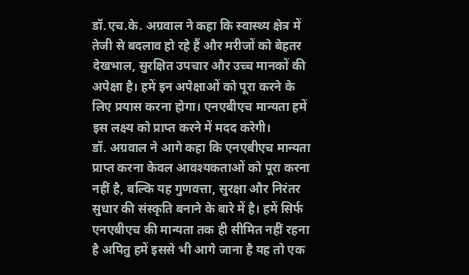डॉ.एच.के. अग्रवाल ने कहा कि स्वास्थ्य क्षेत्र में तेजी से बदलाव हो रहे हैं और मरीजों को बेहतर देखभाल, सुरक्षित उपचार और उच्च मानकों की अपेक्षा है। हमें इन अपेक्षाओं को पूरा करने के लिए प्रयास करना होगा। एनएबीएच मान्यता हमें इस लक्ष्य को प्राप्त करने में मदद करेगी।
डॉ. अग्रवाल ने आगे कहा कि एनएबीएच मान्यता प्राप्त करना केवल आवश्यकताओं को पूरा करना नहीं है, बल्कि यह गुणवत्ता, सुरक्षा और निरंतर सुधार की संस्कृति बनाने के बारे में है। हमें सिर्फ एनएबीएच की मान्यता तक ही सीमित नहीं रहना है अपितु हमें इससे भी आगे जाना है यह तो एक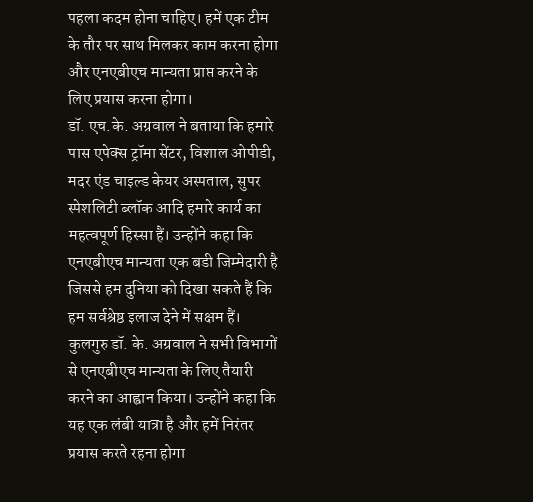पहला कदम होना चाहिए। हमें एक टीम के तौर पर साथ मिलकर काम करना होगा और एनएबीएच मान्यता प्राप्त करने के लिए प्रयास करना होगा।
डॉ. एच.के. अग्रवाल ने बताया कि हमारे पास एपेक्स ट्रॉमा सेंटर, विशाल ओपीडी, मदर एंड चाइल्ड केयर अस्पताल, सुपर स्पेशलिटी ब्लॉक आदि हमारे कार्य का महत्वपूर्ण हिस्सा हैं। उन्होंने कहा कि एनएबीएच मान्यता एक बडी जिम्मेदारी है जिससे हम दुनिया को दिखा सकते हैं कि हम सर्वश्रेष्ठ इलाज देने में सक्षम हैं।
कुलगुरु डॉ. के. अग्रवाल ने सभी विभागों से एनएबीएच मान्यता के लिए तैयारी करने का आह्वान किया। उन्होंने कहा कि यह एक लंबी यात्रा है और हमें निरंतर प्रयास करते रहना होगा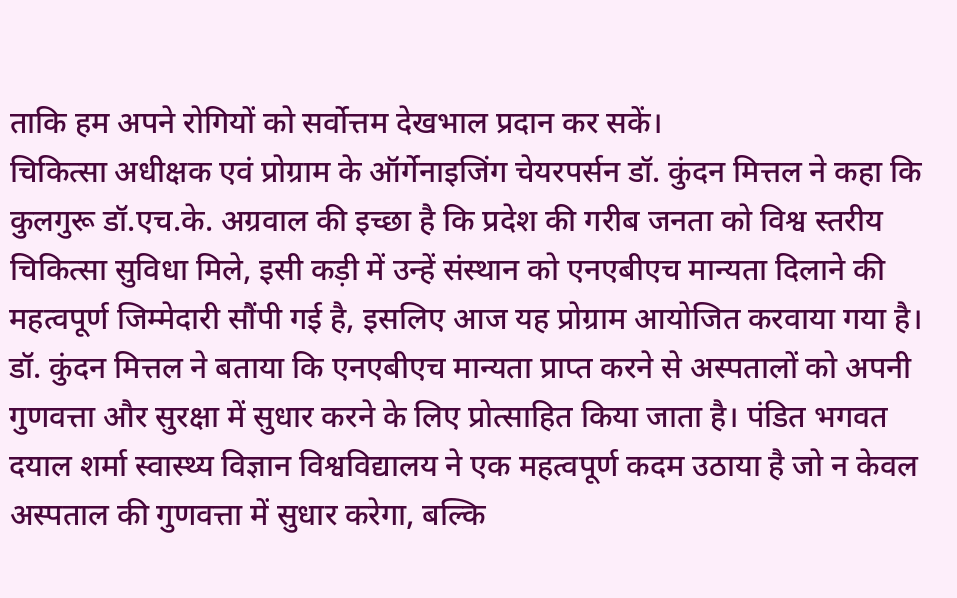ताकि हम अपने रोगियों को सर्वोत्तम देखभाल प्रदान कर सकें।
चिकित्सा अधीक्षक एवं प्रोग्राम के ऑर्गेनाइजिंग चेयरपर्सन डॉ. कुंदन मित्तल ने कहा कि कुलगुरू डॉ.एच.के. अग्रवाल की इच्छा है कि प्रदेश की गरीब जनता को विश्व स्तरीय चिकित्सा सुविधा मिले, इसी कड़ी में उन्हें संस्थान को एनएबीएच मान्यता दिलाने की महत्वपूर्ण जिम्मेदारी सौंपी गई है, इसलिए आज यह प्रोग्राम आयोजित करवाया गया है।
डॉ. कुंदन मित्तल ने बताया कि एनएबीएच मान्यता प्राप्त करने से अस्पतालों को अपनी गुणवत्ता और सुरक्षा में सुधार करने के लिए प्रोत्साहित किया जाता है। पंडित भगवत दयाल शर्मा स्वास्थ्य विज्ञान विश्वविद्यालय ने एक महत्वपूर्ण कदम उठाया है जो न केवल अस्पताल की गुणवत्ता में सुधार करेगा, बल्कि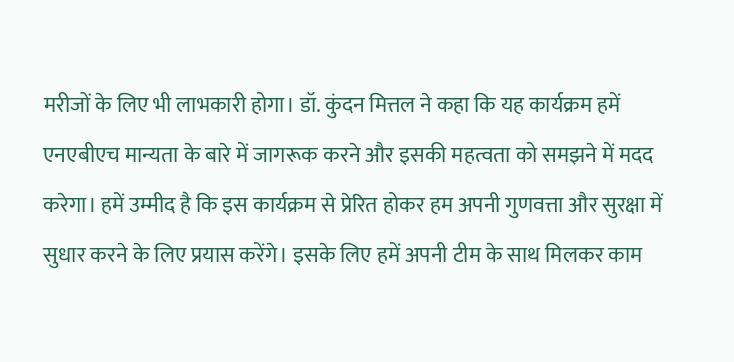मरीजों के लिए भी लाभकारी होगा। डॉ. कुंदन मित्तल ने कहा कि यह कार्यक्रम हमें एनएबीएच मान्यता के बारे में जागरूक करने और इसकी महत्वता को समझने में मदद करेगा। हमें उम्मीद है कि इस कार्यक्रम से प्रेरित होकर हम अपनी गुणवत्ता और सुरक्षा में सुधार करने के लिए प्रयास करेंगे। इसके लिए हमें अपनी टीम के साथ मिलकर काम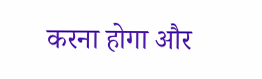करना होगा और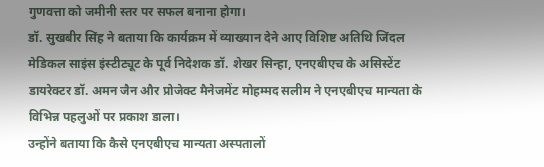गुणवत्ता को जमीनी स्तर पर सफल बनाना होगा।
डॉ. सुखबीर सिंह ने बताया कि कार्यक्रम में व्याख्यान देने आए विशिष्ट अतिथि जिंदल मेडिकल साइंस इंस्टीट्यूट के पूर्व निदेशक डॉ. शेखर सिन्हा, एनएबीएच के असिस्टेंट डायरेक्टर डॉ. अमन जैन और प्रोजेक्ट मैनेजमेंट मोहम्मद सलीम ने एनएबीएच मान्यता के विभिन्न पहलुओं पर प्रकाश डाला।
उन्होंने बताया कि कैसे एनएबीएच मान्यता अस्पतालों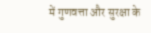में गुणवत्ता और सुरक्षा के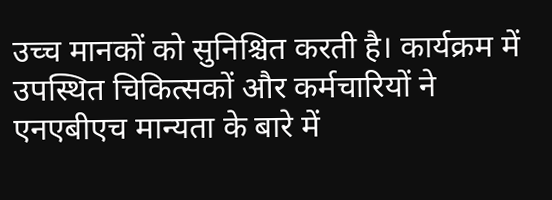उच्च मानकों को सुनिश्चित करती है। कार्यक्रम में उपस्थित चिकित्सकों और कर्मचारियों ने एनएबीएच मान्यता के बारे में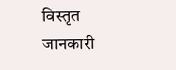विस्तृत जानकारी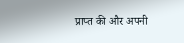प्राप्त की और अपनी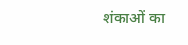शंकाओं का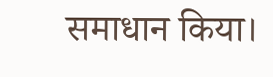समाधान किया।